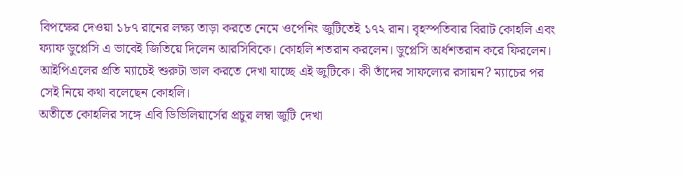বিপক্ষের দেওয়া ১৮৭ রানের লক্ষ্য তাড়া করতে নেমে ওপেনিং জুটিতেই ১৭২ রান। বৃহস্পতিবার বিরাট কোহলি এবং ফ্যাফ ডুপ্লেসি এ ভাবেই জিতিয়ে দিলেন আরসিবিকে। কোহলি শতরান করলেন। ডুপ্লেসি অর্ধশতরান করে ফিরলেন। আইপিএলের প্রতি ম্যাচেই শুরুটা ভাল করতে দেখা যাচ্ছে এই জুটিকে। কী তাঁদের সাফল্যের রসায়ন? ম্যাচের পর সেই নিয়ে কথা বলেছেন কোহলি।
অতীতে কোহলির সঙ্গে এবি ডিভিলিয়ার্সের প্রচুর লম্বা জুটি দেখা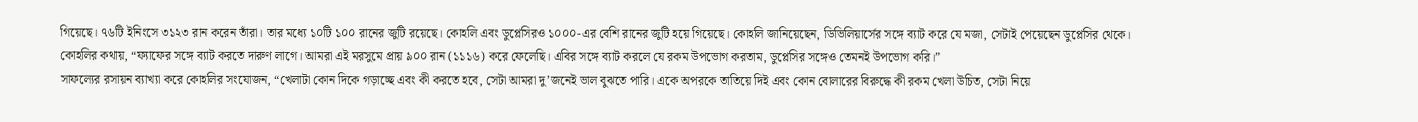গিয়েছে। ৭৬টি ইনিংসে ৩১২৩ রান করেন তাঁরা। তার মধ্যে ১০টি ১০০ রানের জুটি রয়েছে। কোহলি এবং ডুপ্লেসিরও ১০০০-এর বেশি রানের জুটি হয়ে গিয়েছে। কোহলি জানিয়েছেন, ডিভিলিয়ার্সের সঙ্গে ব্যাট করে যে মজা, সেটাই পেয়েছেন ডুপ্লেসির থেকে।
কোহলির কথায়, “ফ্যাফের সঙ্গে ব্যাট করতে দারুণ লাগে। আমরা এই মরসুমে প্রায় ৯০০ রান (১১১৬) করে ফেলেছি। এবির সঙ্গে ব্যাট করলে যে রকম উপভোগ করতাম, ডুপ্লেসির সঙ্গেও তেমনই উপভোগ করি।”
সাফল্যের রসায়ন ব্যাখ্যা করে কোহলির সংযোজন, “খেলাটা কোন দিকে গড়াচ্ছে এবং কী করতে হবে, সেটা আমরা দু’জনেই ভাল বুঝতে পারি। একে অপরকে তাতিয়ে দিই এবং কোন বোলারের বিরুদ্ধে কী রকম খেলা উচিত, সেটা নিয়ে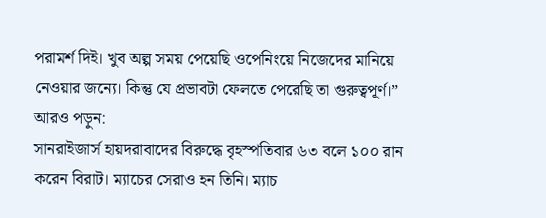পরামর্শ দিই। খুব অল্প সময় পেয়েছি ওপেনিংয়ে নিজেদের মানিয়ে নেওয়ার জন্যে। কিন্তু যে প্রভাবটা ফেলতে পেরেছি তা গুরুত্বপূর্ণ।”
আরও পড়ুন:
সানরাইজার্স হায়দরাবাদের বিরুদ্ধে বৃহস্পতিবার ৬৩ বলে ১০০ রান করেন বিরাট। ম্যাচের সেরাও হন তিনি। ম্যাচ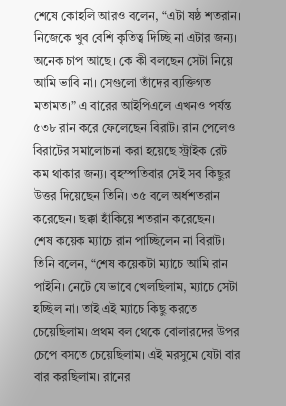শেষে কোহলি আরও বলেন, “এটা ষষ্ঠ শতরান। নিজেকে খুব বেশি কৃতিত্ব দিচ্ছি না এটার জন্য। অনেক চাপ আছে। কে কী বলছেন সেটা নিয়ে আমি ভাবি না। সেগুলো তাঁদের ব্যক্তিগত মতামত।” এ বারের আইপিএলে এখনও পর্যন্ত ৫৩৮ রান করে ফেলেছেন বিরাট। রান পেলেও বিরাটের সমালোচনা করা হয়েছে স্ট্রাইক রেট কম থাকার জন্য। বৃহস্পতিবার সেই সব কিছুর উত্তর দিয়েছেন তিনি। ৩৫ বলে অর্ধশতরান করেছেন। ছক্কা হাঁকিয়ে শতরান করেছেন।
শেষ কয়েক ম্যাচে রান পাচ্ছিলেন না বিরাট। তিনি বলেন, “শেষ কয়েকটা ম্যাচে আমি রান পাইনি। নেটে যে ভাবে খেলছিলাম, ম্যাচে সেটা হচ্ছিল না। তাই এই ম্যাচে কিছু করতে চেয়েছিলাম। প্রথম বল থেকে বোলারদের উপর চেপে বসতে চেয়েছিলাম। এই মরসুমে যেটা বার বার করছিলাম। রানের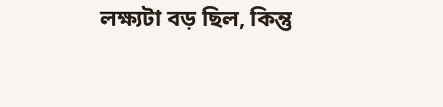লক্ষ্যটা বড় ছিল, কিন্তু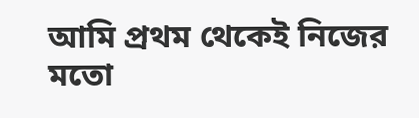আমি প্রথম থেকেই নিজের মতো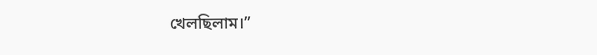খেলছিলাম।”